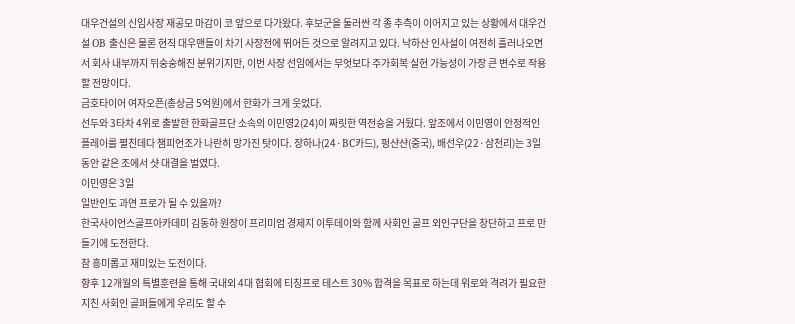대우건설의 신임사장 재공모 마감이 코 앞으로 다가왔다. 후보군을 둘러싼 각 종 추측이 이어지고 있는 상황에서 대우건설 OB 출신은 물론 현직 대우맨들이 차기 사장전에 뛰어든 것으로 알려지고 있다. 낙하산 인사설이 여전히 흘러나오면서 회사 내부까지 뒤숭숭해진 분위기지만, 이번 사장 선임에서는 무엇보다 주가회복 실현 가능성이 가장 큰 변수로 작용할 전망이다.
금호타이어 여자오픈(총상금 5억원)에서 한화가 크게 웃었다.
선두와 3타차 4위로 출발한 한화골프단 소속의 이민영2(24)이 짜릿한 역전승을 거뒀다. 앞조에서 이민영이 안정적인 플레이를 펼친데다 챔피언조가 나란히 망가진 탓이다. 장하나(24·BC카드), 펑샨샨(중국), 배선우(22·삼천리)는 3일 동안 같은 조에서 샷 대결을 벌였다.
이민영은 3일
일반인도 과연 프로가 될 수 있을까?
한국사이언스골프아카데미 김동하 원장이 프리미엄 경제지 이투데이와 함께 사회인 골프 외인구단을 창단하고 프로 만들기에 도전한다.
참 흥미롭고 재미있는 도전이다.
향후 12개월의 특별훈련을 통해 국내외 4대 협회에 티칭프로 테스트 30% 합격을 목표로 하는데 위로와 격려가 필요한 지친 사회인 골퍼들에게 우리도 할 수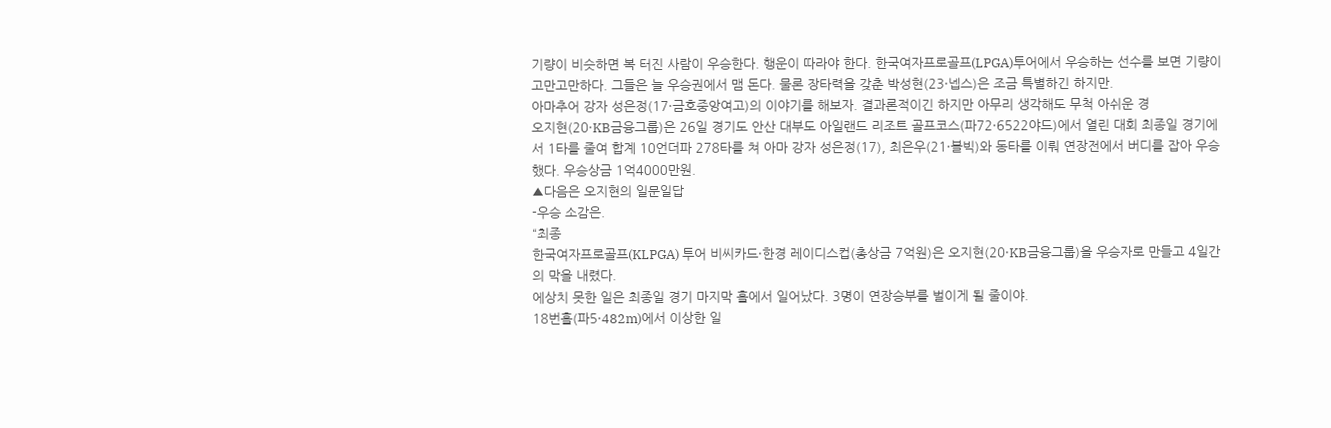기량이 비슷하면 복 터진 사람이 우승한다. 행운이 따라야 한다. 한국여자프로골프(LPGA)투어에서 우승하는 선수를 보면 기량이 고만고만하다. 그들은 늘 우승권에서 맴 돈다. 물론 장타력을 갖춘 박성현(23·넵스)은 조금 특별하긴 하지만.
아마추어 강자 성은정(17·금호중앙여고)의 이야기를 해보자. 결과론적이긴 하지만 아무리 생각해도 무척 아쉬운 경
오지현(20·KB금융그룹)은 26일 경기도 안산 대부도 아일랜드 리조트 골프코스(파72·6522야드)에서 열린 대회 최종일 경기에서 1타를 줄여 합계 10언더파 278타를 쳐 아마 강자 성은정(17), 최은우(21·볼빅)와 동타를 이뤄 연장전에서 버디를 잡아 우승했다. 우승상금 1억4000만원.
▲다음은 오지현의 일문일답
-우승 소감은.
“최종
한국여자프로골프(KLPGA) 투어 비씨카드·한경 레이디스컵(총상금 7억원)은 오지현(20·KB금융그룹)을 우승자로 만들고 4일간의 막을 내렸다.
에상치 못한 일은 최종일 경기 마지막 홀에서 일어났다. 3명이 연장승부를 벌이게 될 줄이야.
18번홀(파5·482m)에서 이상한 일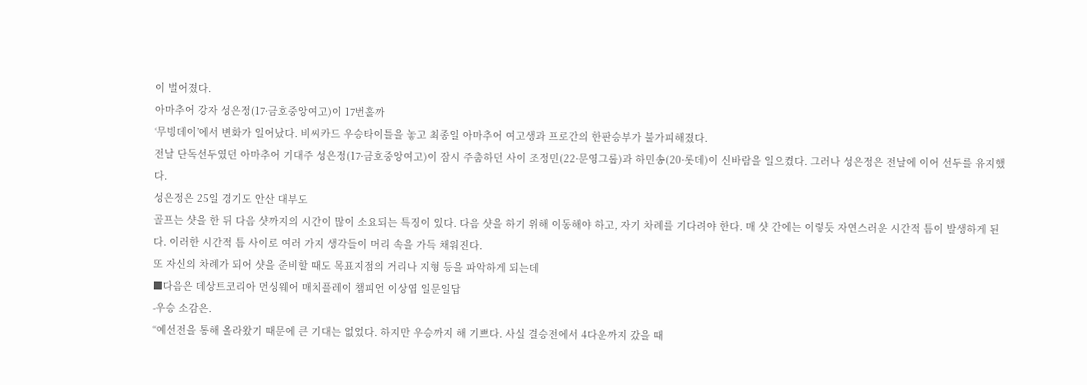이 벌어졌다.
아마추어 강자 성은정(17·금호중앙여고)이 17번홀까
‘무빙데이’에서 변화가 일어났다. 비씨카드 우승타이틀을 놓고 최종일 아마추어 여고생과 프로간의 한판승부가 불가피해졌다.
전날 단독선두였던 아마추어 기대주 성은정(17·금호중앙여고)이 잠시 주춤하던 사이 조정민(22·문영그룹)과 하민송(20·롯데)이 신바람을 일으켰다. 그러나 성은정은 전날에 이어 선두를 유지했다.
성은정은 25일 경기도 안산 대부도
골프는 샷을 한 뒤 다음 샷까지의 시간이 많이 소요되는 특징이 있다. 다음 샷을 하기 위해 이동해야 하고, 자기 차례를 기다려야 한다. 매 샷 간에는 이렇듯 자연스러운 시간적 틈이 발생하게 된다. 이러한 시간적 틈 사이로 여러 가지 생각들이 머리 속을 가득 채워진다.
또 자신의 차례가 되어 샷을 준비할 때도 목표지점의 거리나 지형 등을 파악하게 되는데
■다음은 데상트코리아 먼싱웨어 매치플레이 챔피언 이상엽 일문일답
-우승 소감은.
“예선전을 통해 올라왔기 때문에 큰 기대는 없었다. 하지만 우승까지 해 기쁘다. 사실 결승전에서 4다운까지 갔을 때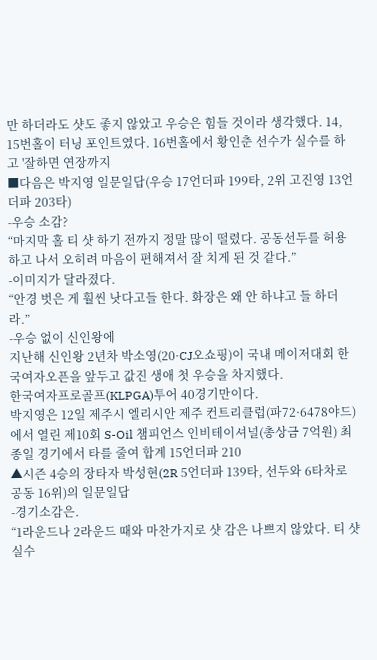만 하더라도 샷도 좋지 않았고 우승은 힘들 것이라 생각했다. 14, 15번홀이 터닝 포인트였다. 16번홀에서 황인춘 선수가 실수를 하고 '잘하면 연장까지
■다음은 박지영 일문일답(우승 17언더파 199타, 2위 고진영 13언더파 203타)
-우승 소감?
“마지막 홀 티 샷 하기 전까지 정말 많이 떨렸다. 공동선두를 허용하고 나서 오히려 마음이 편해져서 잘 치게 된 것 같다.”
-이미지가 달라졌다.
“안경 벗은 게 훨씬 낫다고들 한다. 화장은 왜 안 하냐고 들 하더라.”
-우승 없이 신인왕에
지난해 신인왕 2년차 박소영(20·CJ오쇼핑)이 국내 메이저대회 한국여자오픈을 앞두고 값진 생애 첫 우승을 차지했다.
한국여자프로골프(KLPGA)투어 40경기만이다.
박지영은 12일 제주시 엘리시안 제주 컨트리클럽(파72·6478야드)에서 열린 제10회 S-Oil 챔피언스 인비테이셔널(총상금 7억원) 최종일 경기에서 타를 줄여 합계 15언더파 210
▲시즌 4승의 장타자 박성현(2R 5언더파 139타, 선두와 6타차로 공동 16위)의 일문일답
-경기소감은.
“1라운드나 2라운드 때와 마찬가지로 샷 감은 나쁘지 않았다. 티 샷 실수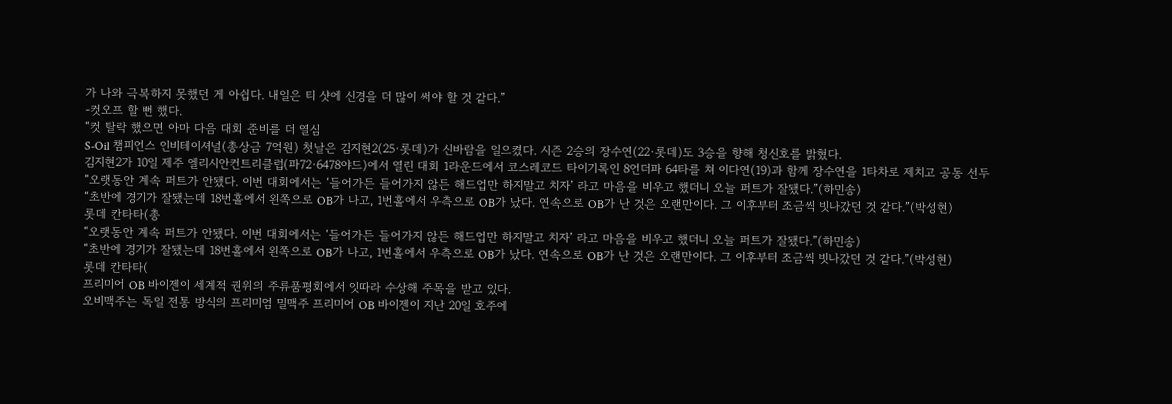가 나와 극복하지 못했던 게 아쉽다. 내일은 티 샷에 신경을 더 많이 써야 할 것 같다.”
-컷오프 할 뻔 했다.
“컷 탈락 했으면 아마 다음 대회 준비를 더 열심
S-Oil 챔피언스 인비테이셔널(총상금 7억원) 첫날은 김지현2(25·롯데)가 신바람을 일으켰다. 시즌 2승의 장수연(22·롯데)도 3승을 향해 청신호를 밝혔다.
김지현2가 10일 제주 엘리시안컨트리클럽(파72·6478야드)에서 열린 대회 1라운드에서 코스레코드 타이기록인 8언더파 64타를 쳐 이다연(19)과 함께 장수연을 1타차로 제치고 공동 선두
“오랫동안 계속 퍼트가 안됐다. 이번 대회에서는 ‘들어가든 들어가지 않든 해드업만 하지말고 치자’ 라고 마음을 비우고 했더니 오늘 퍼트가 잘됐다.”(하민송)
“초반에 경기가 잘됐는데 18번홀에서 왼쪽으로 OB가 나고, 1번홀에서 우측으로 OB가 났다. 연속으로 OB가 난 것은 오랜만이다. 그 이후부터 조금씩 빗나갔던 것 같다.”(박성현)
롯데 칸타타(총
“오랫동안 계속 퍼트가 안됐다. 이번 대회에서는 ‘들어가든 들어가지 않든 해드업만 하지말고 치자’ 라고 마음을 비우고 했더니 오늘 퍼트가 잘됐다.”(하민송)
“초반에 경기가 잘됐는데 18번홀에서 왼쪽으로 OB가 나고, 1번홀에서 우측으로 OB가 났다. 연속으로 OB가 난 것은 오랜만이다. 그 이후부터 조금씩 빗나갔던 것 같다.”(박성현)
롯데 칸타타(
프리미어 OB 바이젠이 세계적 권위의 주류품평회에서 잇따라 수상해 주목을 받고 있다.
오비맥주는 독일 전통 방식의 프리미엄 밀맥주 프리미어 OB 바이젠이 지난 20일 호주에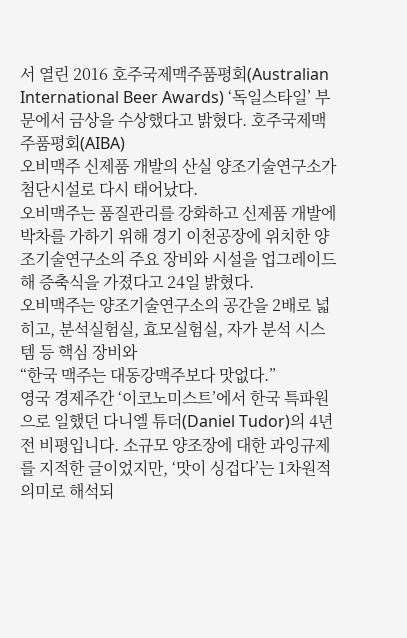서 열린 2016 호주국제맥주품평회(Australian International Beer Awards) ‘독일스타일’ 부문에서 금상을 수상했다고 밝혔다. 호주국제맥주품평회(AIBA)
오비맥주 신제품 개발의 산실 양조기술연구소가 첨단시설로 다시 태어났다.
오비맥주는 품질관리를 강화하고 신제품 개발에 박차를 가하기 위해 경기 이천공장에 위치한 양조기술연구소의 주요 장비와 시설을 업그레이드해 증축식을 가졌다고 24일 밝혔다.
오비맥주는 양조기술연구소의 공간을 2배로 넓히고, 분석실험실, 효모실험실, 자가 분석 시스템 등 핵심 장비와
“한국 맥주는 대동강맥주보다 맛없다.”
영국 경제주간 ‘이코노미스트’에서 한국 특파원으로 일했던 다니엘 튜더(Daniel Tudor)의 4년 전 비평입니다. 소규모 양조장에 대한 과잉규제를 지적한 글이었지만, ‘맛이 싱겁다’는 1차원적 의미로 해석되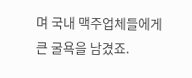며 국내 맥주업체들에게 큰 굴욕을 남겼죠.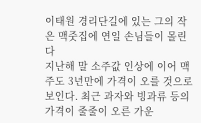이태원 경리단길에 있는 그의 작은 맥줏집에 연일 손님들이 몰린다
지난해 말 소주값 인상에 이어 맥주도 3년만에 가격이 오를 것으로 보인다. 최근 과자와 빙과류 등의 가격이 줄줄이 오른 가운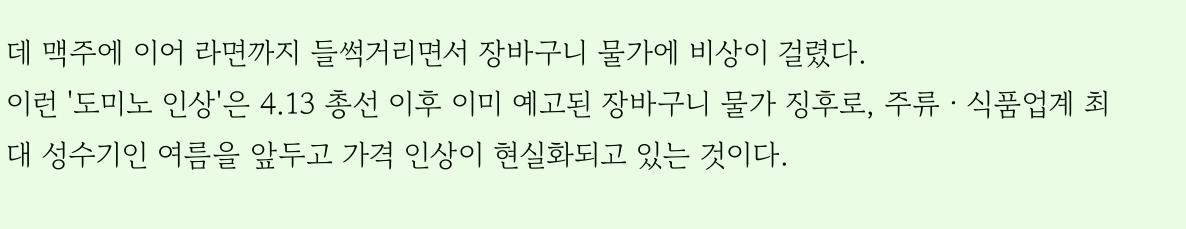데 맥주에 이어 라면까지 들썩거리면서 장바구니 물가에 비상이 걸렸다.
이런 '도미노 인상'은 4.13 총선 이후 이미 예고된 장바구니 물가 징후로, 주류ㆍ식품업계 최대 성수기인 여름을 앞두고 가격 인상이 현실화되고 있는 것이다.